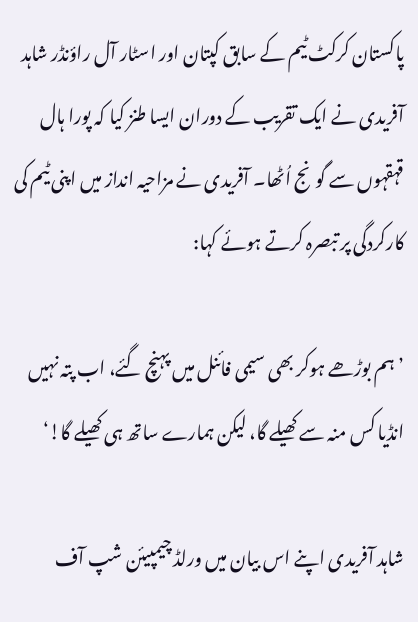پاکستان کرکٹ ٹیم کے سابق کپتان اور اسٹار آل راؤنڈر شاہد آفریدی نے ایک تقریب کے دوران ایسا طنز کیا کہ پورا ہال قہقہوں سے گونج اُٹھا۔ آفریدی نے مزاحیہ انداز میں اپنی ٹیم کی کارکردگی پر تبصرہ کرتے ہوئے کہا:

’ہم بوڑھے ہوکر بھی سیمی فائنل میں پہنچ گئے، اب پتہ نہیں انڈیا کس منہ سے کھیلے گا، لیکن ہمارے ساتھ ہی کھیلے گا!‘

شاہد آفریدی اپنے اس بیان میں ورلڈ چیمپیئن شپ آف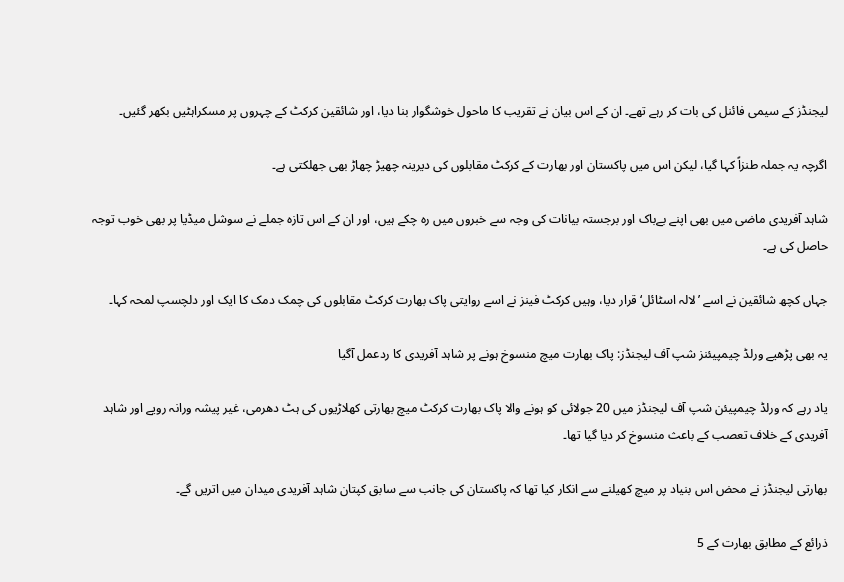لیجنڈز کے سیمی فائنل کی بات کر رہے تھے۔ ان کے اس بیان نے تقریب کا ماحول خوشگوار بنا دیا، اور شائقین کرکٹ کے چہروں پر مسکراہٹیں بکھر گئیں۔

اگرچہ یہ جملہ طنزاً کہا گیا، لیکن اس میں پاکستان اور بھارت کے کرکٹ مقابلوں کی دیرینہ چھیڑ چھاڑ بھی جھلکتی ہے۔

شاہد آفریدی ماضی میں بھی اپنے بےباک اور برجستہ بیانات کی وجہ سے خبروں میں رہ چکے ہیں، اور ان کے اس تازہ جملے نے سوشل میڈیا پر بھی خوب توجہ حاصل کی ہے۔

جہاں کچھ شائقین نے اسے ’لالہ اسٹائل‘ قرار دیا، وہیں کرکٹ فینز نے اسے روایتی پاک بھارت کرکٹ مقابلوں کی چمک دمک کا ایک اور دلچسپ لمحہ کہا۔

یہ بھی پڑھیے ورلڈ چیمپیئنز شپ آف لیجنڈز: پاک بھارت میچ منسوخ ہونے پر شاہد آفریدی کا ردعمل آگیا

یاد رہے کہ ورلڈ چیمپیئن شپ آف لیجنڈز میں 20 جولائی کو ہونے والا پاک بھارت کرکٹ میچ بھارتی کھلاڑیوں کی ہٹ دھرمی، غیر پیشہ ورانہ رویے اور شاہد آفریدی کے خلاف تعصب کے باعث منسوخ کر دیا گیا تھا۔

بھارتی لیجنڈز نے محض اس بنیاد پر میچ کھیلنے سے انکار کیا تھا کہ پاکستان کی جانب سے سابق کپتان شاہد آفریدی میدان میں اتریں گے۔

ذرائع کے مطابق بھارت کے 5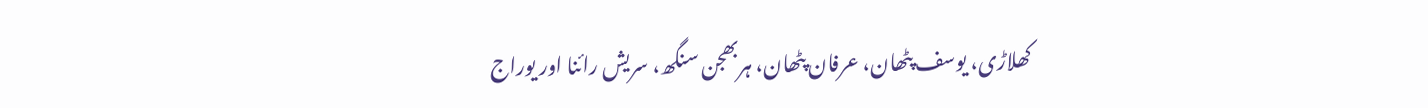کھلاڑی، یوسف پٹھان، عرفان پٹھان، ہربھجن سنگھ، سریش رائنا اور یوراج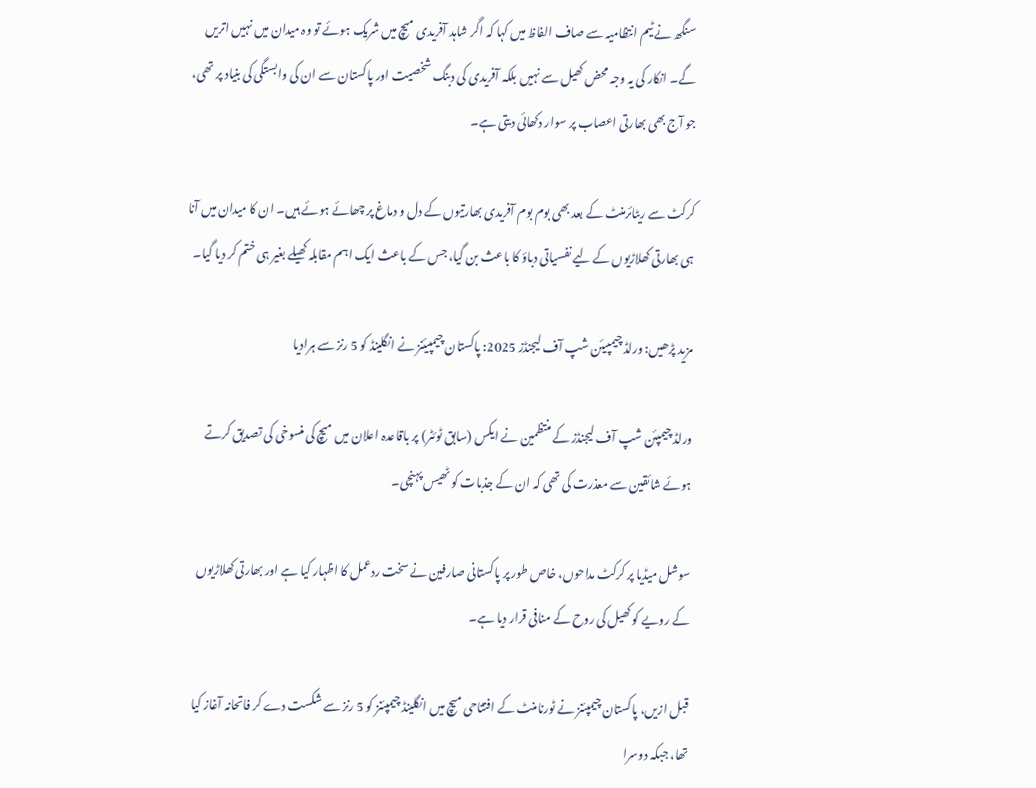سنگھ نے ٹیم انتظامیہ سے صاف الفاظ میں کہا کہ اگر شاہد آفریدی میچ میں شریک ہوئے تو وہ میدان میں نہیں اتریں گے۔ انکار کی یہ وجہ محض کھیل سے نہیں بلکہ آفریدی کی دبنگ شخصیت اور پاکستان سے ان کی وابستگی کی بنیاد پر تھی، جو آج بھی بھارتی اعصاب پر سوار دکھائی دیتی ہے۔

کرکٹ سے ریٹائرمنٹ کے بعد بھی بوم بوم آفریدی بھارتیوں کے دل و دماغ پر چھائے ہوئے ہیں۔ ان کا میدان میں آنا ہی بھارتی کھلاڑیوں کے لیے نفسیاتی دباؤ کا باعث بن گیا، جس کے باعث ایک اہم مقابلہ کھیلے بغیر ہی ختم کر دیا گیا۔

مزید پڑھیں: ورلڈ چیمپیئن شپ آف لیجنڈز 2025: پاکستان چیمپیئنز نے انگلینڈ کو 5 رنز سے ہرادیا

ورلڈ چیمپئن شپ آف لیجنڈز کے منتظمین نے ایکس (سابق ٹوئٹر) پر باقاعدہ اعلان میں میچ کی منسوخی کی تصدیق کرتے ہوئے شائقین سے معذرت کی تھی کہ ان کے جذبات کو ٹھیس پہنچی۔

سوشل میڈیا پر کرکٹ مداحوں، خاص طور پر پاکستانی صارفین نے سخت ردعمل کا اظہار کیا ہے اور بھارتی کھلاڑیوں کے رویے کو کھیل کی روح کے منافی قرار دیا ہے۔

قبل ازیں، پاکستان چیمپئنز نے ٹورنامنٹ کے افتتاحی میچ میں انگلینڈ چیمپئنز کو 5 رنز سے شکست دے کر فاتحانہ آغاز کیا تھا، جبکہ دوسرا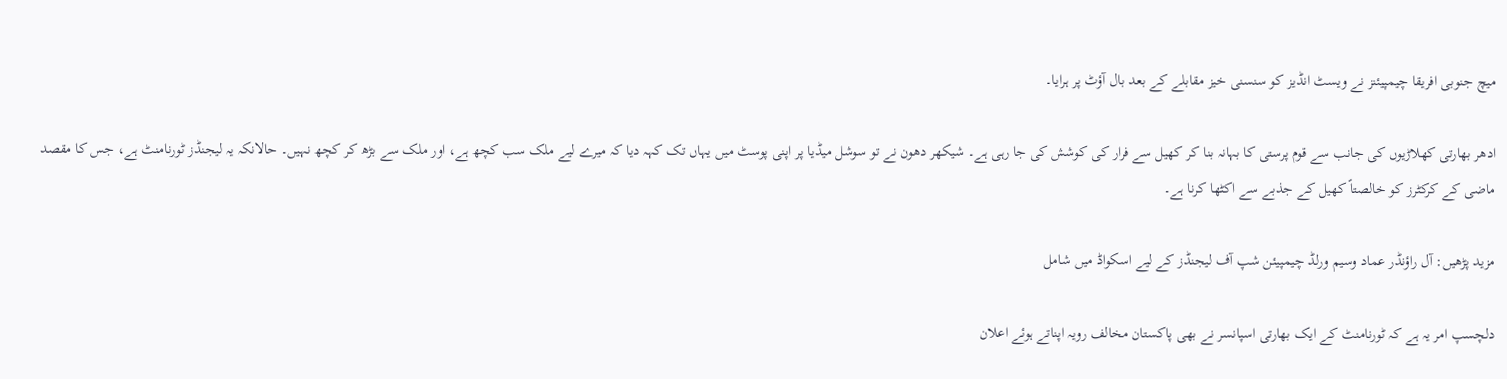میچ جنوبی افریقا چیمپیئنز نے ویسٹ انڈیز کو سنسنی خیز مقابلے کے بعد بال آؤٹ پر ہرایا۔

ادھر بھارتی کھلاڑیوں کی جانب سے قوم پرستی کا بہانہ بنا کر کھیل سے فرار کی کوشش کی جا رہی ہے۔ شیکھر دھون نے تو سوشل میڈیا پر اپنی پوسٹ میں یہاں تک کہہ دیا کہ میرے لیے ملک سب کچھ ہے، اور ملک سے بڑھ کر کچھ نہیں۔ حالانکہ یہ لیجنڈز ٹورنامنٹ ہے، جس کا مقصد ماضی کے کرکٹرز کو خالصتاً کھیل کے جذبے سے اکٹھا کرنا ہے۔

مزید پڑھیں: آل راؤنڈر عماد وسیم ورلڈ چیمپیئن شپ آف لیجنڈز کے لیے اسکواڈ میں شامل

دلچسپ امر یہ ہے کہ ٹورنامنٹ کے ایک بھارتی اسپانسر نے بھی پاکستان مخالف رویہ اپناتے ہوئے اعلان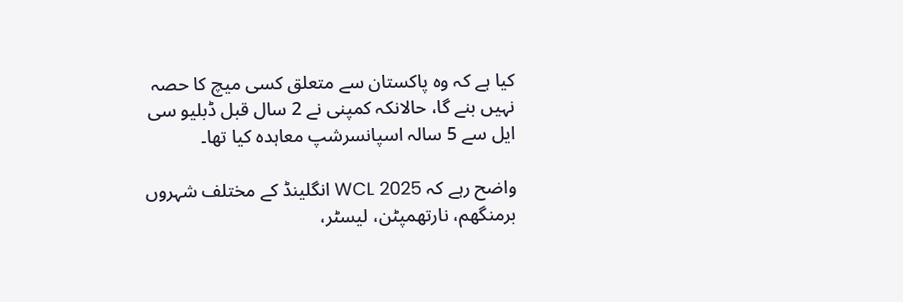کیا ہے کہ وہ پاکستان سے متعلق کسی میچ کا حصہ نہیں بنے گا، حالانکہ کمپنی نے 2 سال قبل ڈبلیو سی ایل سے 5 سالہ اسپانسرشپ معاہدہ کیا تھا۔

واضح رہے کہ WCL 2025 انگلینڈ کے مختلف شہروں برمنگھم، نارتھمپٹن، لیسٹر،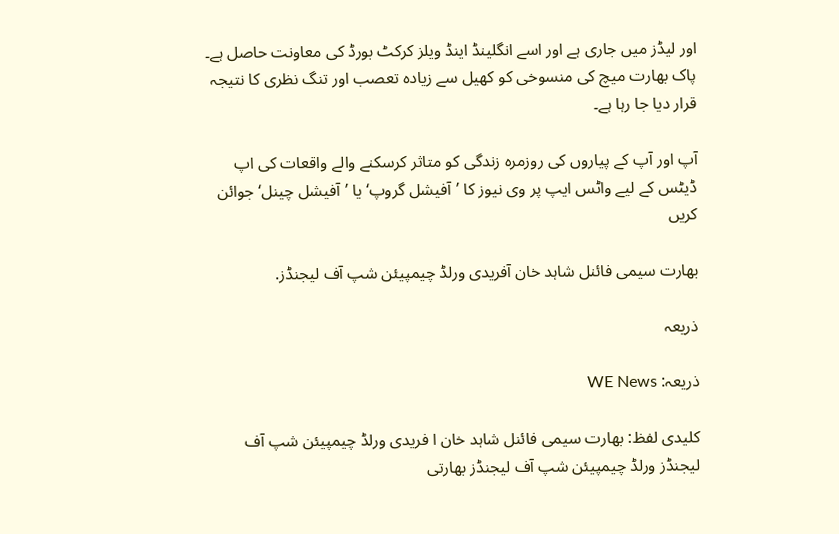اور لیڈز میں جاری ہے اور اسے انگلینڈ اینڈ ویلز کرکٹ بورڈ کی معاونت حاصل ہے۔ پاک بھارت میچ کی منسوخی کو کھیل سے زیادہ تعصب اور تنگ نظری کا نتیجہ قرار دیا جا رہا ہے۔

آپ اور آپ کے پیاروں کی روزمرہ زندگی کو متاثر کرسکنے والے واقعات کی اپ ڈیٹس کے لیے واٹس ایپ پر وی نیوز کا ’آفیشل گروپ‘ یا ’آفیشل چینل‘ جوائن کریں

بھارت سیمی فائنل شاہد خان آفریدی ورلڈ چیمپیئن شپ آف لیجنڈز.

ذریعہ

ذریعہ: WE News

کلیدی لفظ: بھارت سیمی فائنل شاہد خان ا فریدی ورلڈ چیمپیئن شپ آف لیجنڈز ورلڈ چیمپیئن شپ آف لیجنڈز بھارتی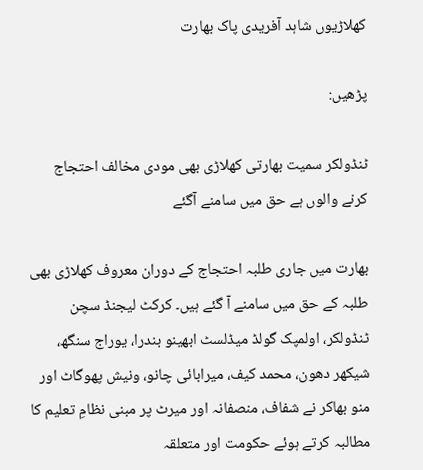کھلاڑیوں شاہد آفریدی پاک بھارت

پڑھیں:

ٹنڈولکر سمیت بھارتی کھلاڑی بھی مودی مخالف احتجاج کرنے والوں ہے حق میں سامنے آگئے

بھارت میں جاری طلبہ احتجاج کے دوران معروف کھلاڑی بھی طلبہ کے حق میں سامنے آ گئے ہیں۔ کرکٹ لیجنڈ سچن ٹنڈولکر، اولمپک گولڈ میڈلسٹ ابھینو بندرا، یوراج سنگھ، شیکھر دھون، محمد کیف، میرابائی چانو، ونیش پھوگاٹ اور منو بھاکر نے شفاف، منصفانہ اور میرٹ پر مبنی نظامِ تعلیم کا مطالبہ کرتے ہوئے حکومت اور متعلقہ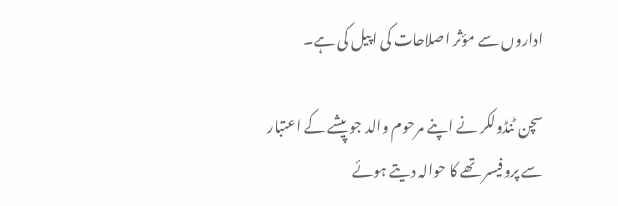اداروں سے مؤثر اصلاحات کی اپیل کی ہے۔

سچن ٹنڈولکر نے اپنے مرحوم والد جو پیشے کے اعتبار سے پروفیسر تھے کا حوالہ دیتے ہوئے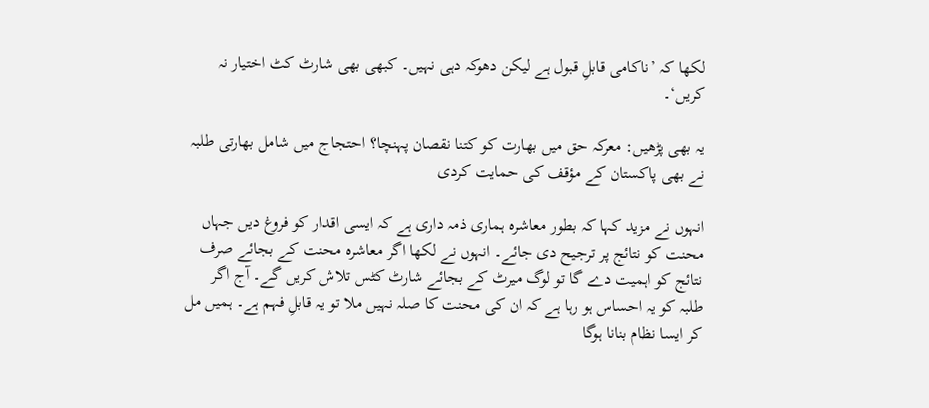لکھا کہ ’ناکامی قابلِ قبول ہے لیکن دھوکہ دہی نہیں۔ کبھی بھی شارٹ کٹ اختیار نہ کریں‘۔

یہ بھی پڑھیں: معرکہ حق میں بھارت کو کتنا نقصان پہنچا؟ احتجاج میں شامل بھارتی طلبہ نے بھی پاکستان کے مؤقف کی حمایت کردی

انہوں نے مزید کہا کہ بطور معاشرہ ہماری ذمہ داری ہے کہ ایسی اقدار کو فروغ دیں جہاں محنت کو نتائج پر ترجیح دی جائے۔ انہوں نے لکھا اگر معاشرہ محنت کے بجائے صرف نتائج کو اہمیت دے گا تو لوگ میرٹ کے بجائے شارٹ کٹس تلاش کریں گے۔ آج اگر طلبہ کو یہ احساس ہو رہا ہے کہ ان کی محنت کا صلہ نہیں ملا تو یہ قابلِ فہم ہے۔ ہمیں مل کر ایسا نظام بنانا ہوگا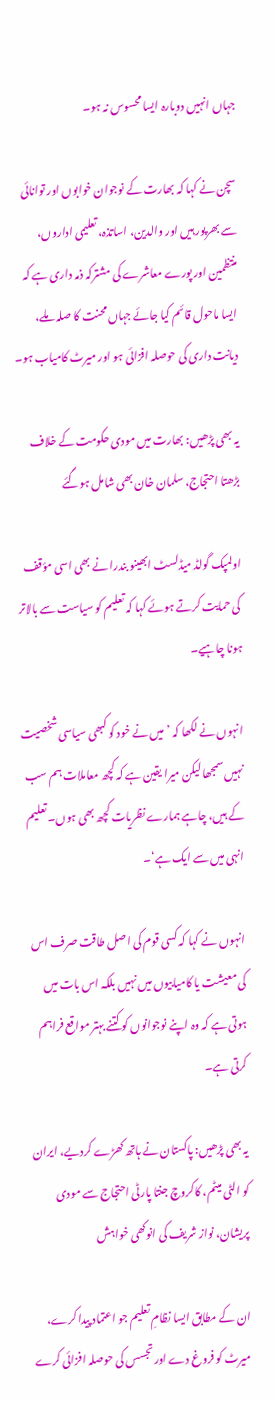جہاں انہیں دوبارہ ایسا محسوس نہ ہو۔

سچن نے کہا کہ بھارت کے نوجوان خوابوں اور توانائی سے بھرپور ہیں اور والدین، اساتذہ، تعلیمی اداروں، منتظمین اور پورے معاشرے کی مشترکہ ذمہ داری ہے کہ ایسا ماحول قائم کیا جائے جہاں محنت کا صلہ ملے، دیانت داری کی حوصلہ افزائی ہو اور میرٹ کامیاب ہو۔

یہ بھی پڑھیں: بھارت میں مودی حکومت کے خلاف بڑھتا احتجاج، سلمان خان بھی شامل ہوگئے

اولمپک گولڈ میڈلسٹ ابھینو بندرا نے بھی اسی مؤقف کی حمایت کرتے ہوئے کہا کہ تعلیم کو سیاست سے بالاتر ہونا چاہیے۔

انہوں نے لکھا کہ ’میں نے خود کو کبھی سیاسی شخصیت نہیں سمجھا لیکن میرا یقین ہے کہ کچھ معاملات ہم سب کے ہیں، چاہے ہمارے نظریات کچھ بھی ہوں۔ تعلیم انہی میں سے ایک ہے‘۔

انہوں نے کہا کہ کسی قوم کی اصل طاقت صرف اس کی معیشت یا کامیابیوں میں نہیں بلکہ اس بات میں ہوتی ہے کہ وہ اپنے نوجوانوں کو کتنے بہتر مواقع فراہم کرتی ہے۔

یہ بھی پڑھیں: پاکستان نے ہاتھ کھڑے کردیے، ایران کو الٹی میٹم، کاکروچ جنتا پارٹی احتجاج سے مودی پریشان، نواز شریف کی انوکھی خواہش

ان کے مطابق ایسا نظامِ تعلیم جو اعتماد پیدا کرے، میرٹ کو فروغ دے اور تجسس کی حوصلہ افزائی کرے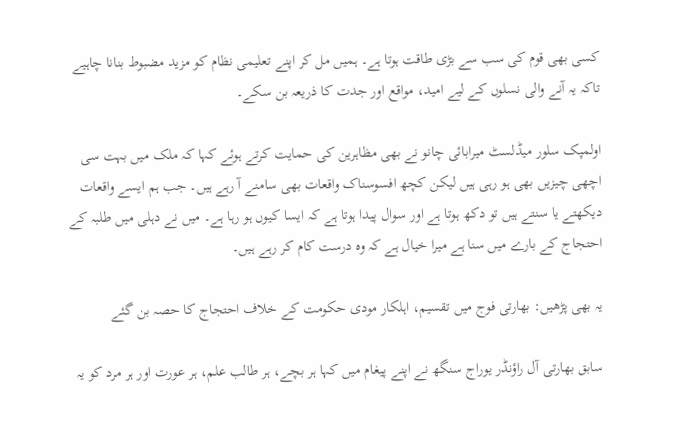کسی بھی قوم کی سب سے بڑی طاقت ہوتا ہے۔ ہمیں مل کر اپنے تعلیمی نظام کو مزید مضبوط بنانا چاہیے تاکہ یہ آنے والی نسلوں کے لیے امید، مواقع اور جدت کا ذریعہ بن سکے۔

اولمپک سلور میڈلسٹ میرابائی چانو نے بھی مظاہرین کی حمایت کرتے ہوئے کہا کہ ملک میں بہت سی اچھی چیزیں بھی ہو رہی ہیں لیکن کچھ افسوسناک واقعات بھی سامنے آ رہے ہیں۔ جب ہم ایسے واقعات دیکھتے یا سنتے ہیں تو دکھ ہوتا ہے اور سوال پیدا ہوتا ہے کہ ایسا کیوں ہو رہا ہے۔ میں نے دہلی میں طلبہ کے احتجاج کے بارے میں سنا ہے میرا خیال ہے کہ وہ درست کام کر رہے ہیں۔

یہ بھی پڑھیں: بھارتی فوج میں تقسیم، اہلکار مودی حکومت کے خلاف احتجاج کا حصہ بن گئے

سابق بھارتی آل راؤنڈر یوراج سنگھ نے اپنے پیغام میں کہا ہر بچے، ہر طالب علم، ہر عورت اور ہر مرد کو یہ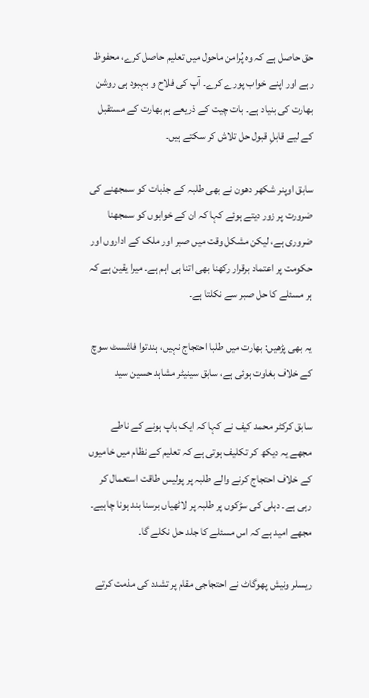حق حاصل ہے کہ وہ پُرامن ماحول میں تعلیم حاصل کرے، محفوظ رہے اور اپنے خواب پورے کرے۔ آپ کی فلاح و بہبود ہی روشن بھارت کی بنیاد ہے۔ بات چیت کے ذریعے ہم بھارت کے مستقبل کے لیے قابلِ قبول حل تلاش کر سکتے ہیں۔

سابق اوپنر شکھر دھون نے بھی طلبہ کے جذبات کو سمجھنے کی ضرورت پر زور دیتے ہوئے کہا کہ ان کے خوابوں کو سمجھنا ضروری ہے، لیکن مشکل وقت میں صبر اور ملک کے اداروں اور حکومت پر اعتماد برقرار رکھنا بھی اتنا ہی اہم ہے۔ میرا یقین ہے کہ ہر مسئلے کا حل صبر سے نکلتا ہے۔

یہ بھی پڑھیں: بھارت میں طلبا احتجاج نہیں، ہندتوا فاشسٹ سوچ کے خلاف بغاوت ہوئی ہے، سابق سینیٹر مشاہد حسین سید

سابق کرکٹر محمد کیف نے کہا کہ ایک باپ ہونے کے ناطے مجھے یہ دیکھ کر تکلیف ہوتی ہے کہ تعلیم کے نظام میں خامیوں کے خلاف احتجاج کرنے والے طلبہ پر پولیس طاقت استعمال کر رہی ہے۔ دہلی کی سڑکوں پر طلبہ پر لاٹھیاں برسنا بند ہونا چاہیے۔ مجھے امید ہے کہ اس مسئلے کا جلد حل نکلے گا۔

ریسلر ونیش پھوگاٹ نے احتجاجی مقام پر تشدد کی مذمت کرتے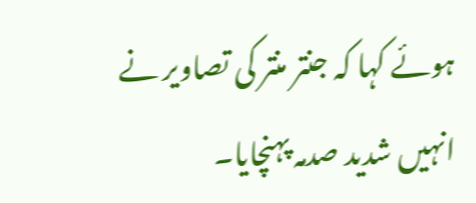ہوئے کہا کہ جنتر منتر کی تصاویر نے انہیں شدید صدمہ پہنچایا۔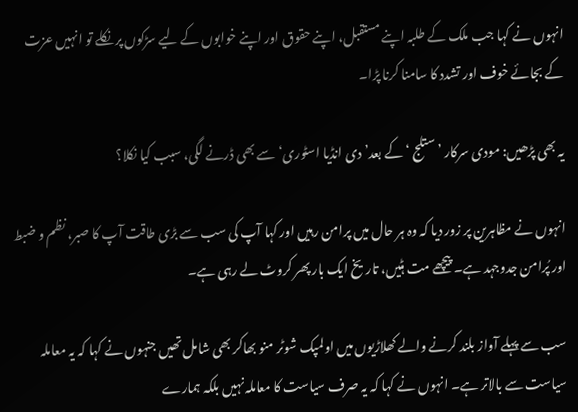انہوں نے کہا جب ملک کے طلبہ اپنے مستقبل، اپنے حقوق اور اپنے خوابوں کے لیے سڑکوں پر نکلے تو انہیں عزت کے بجائے خوف اور تشدد کا سامنا کرنا پڑا۔

یہ بھی پڑھیں: مودی سرکار ’ستلج ‘ کے بعد’دی انڈیا اسٹوری‘ سے بھی ڈرنے لگی، سبب کیا نکلا؟

انہوں نے مظاہرین پر زور دیا کہ وہ ہر حال میں پرامن رہیں اور کہا آپ کی سب سے بڑی طاقت آپ کا صبر، نظم و ضبط اور پُرامن جدوجہد ہے۔ پیچھے مت ہٹیں، تاریخ ایک بار پھر کروٹ لے رہی ہے۔

سب سے پہلے آواز بلند کرنے والے کھلاڑیوں میں اولمپک شوٹر منو بھاکر بھی شامل تھیں جنہوں نے کہا کہ یہ معاملہ سیاست سے بالاتر ہے۔ انہوں نے کہا کہ یہ صرف سیاست کا معاملہ نہیں بلکہ ہمارے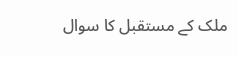ملک کے مستقبل کا سوال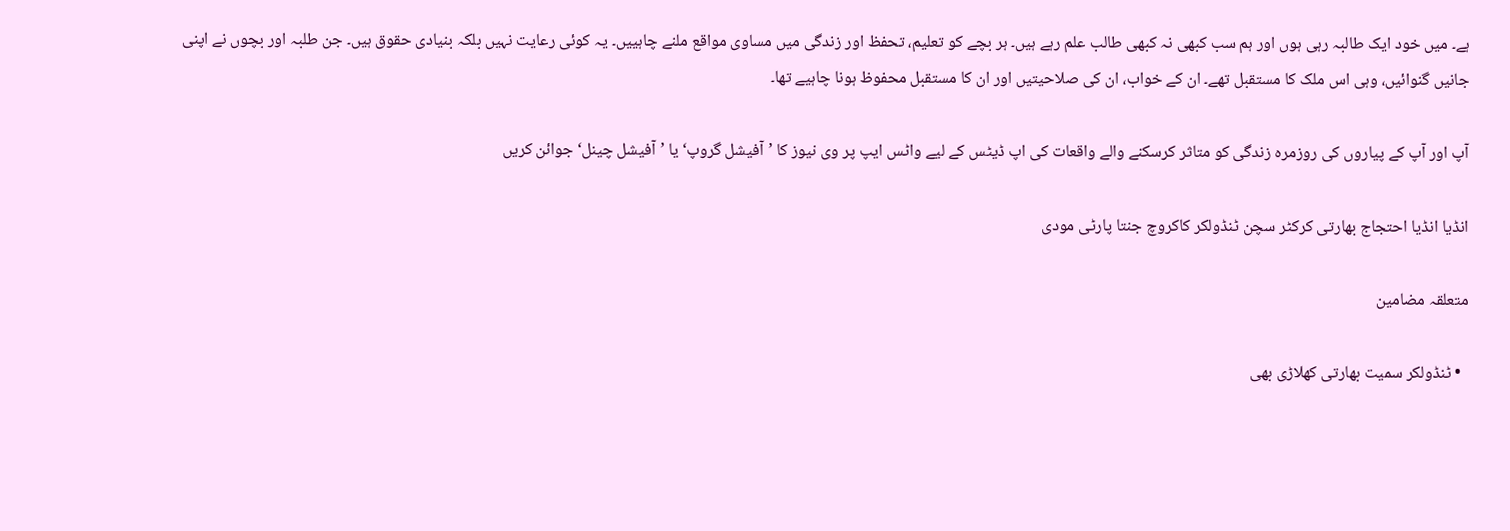ہے۔ میں خود ایک طالبہ رہی ہوں اور ہم سب کبھی نہ کبھی طالب علم رہے ہیں۔ ہر بچے کو تعلیم، تحفظ اور زندگی میں مساوی مواقع ملنے چاہییں۔ یہ کوئی رعایت نہیں بلکہ بنیادی حقوق ہیں۔ جن طلبہ اور بچوں نے اپنی جانیں گنوائیں، وہی اس ملک کا مستقبل تھے۔ ان کے خواب، ان کی صلاحیتیں اور ان کا مستقبل محفوظ ہونا چاہیے تھا۔

آپ اور آپ کے پیاروں کی روزمرہ زندگی کو متاثر کرسکنے والے واقعات کی اپ ڈیٹس کے لیے واٹس ایپ پر وی نیوز کا ’آفیشل گروپ‘ یا ’آفیشل چینل‘ جوائن کریں

انڈیا انڈیا احتجاج بھارتی کرکٹر سچن ٹنڈولکر کاکروچ جنتا پارٹی مودی

متعلقہ مضامین

  • ٹنڈولکر سمیت بھارتی کھلاڑی بھی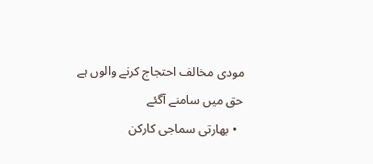مودی مخالف احتجاج کرنے والوں ہے حق میں سامنے آگئے
  • بھارتی سماجی کارکن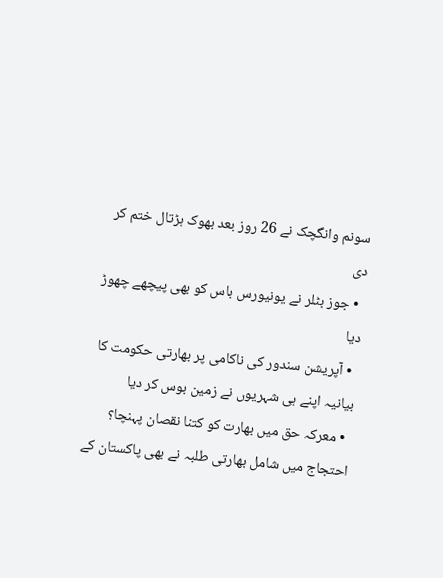سونم وانگچک نے 26 روز بعد بھوک ہڑتال ختم کر دی
  • جوز بٹلر نے یونیورس باس کو بھی پیچھے چھوڑ دیا
  • آپریشن سندور کی ناکامی پر بھارتی حکومت کا بیانیہ اپنے ہی شہریوں نے زمین بوس کر دیا
  • معرکہ حق میں بھارت کو کتنا نقصان پہنچا؟ احتجاج میں شامل بھارتی طلبہ نے بھی پاکستان کے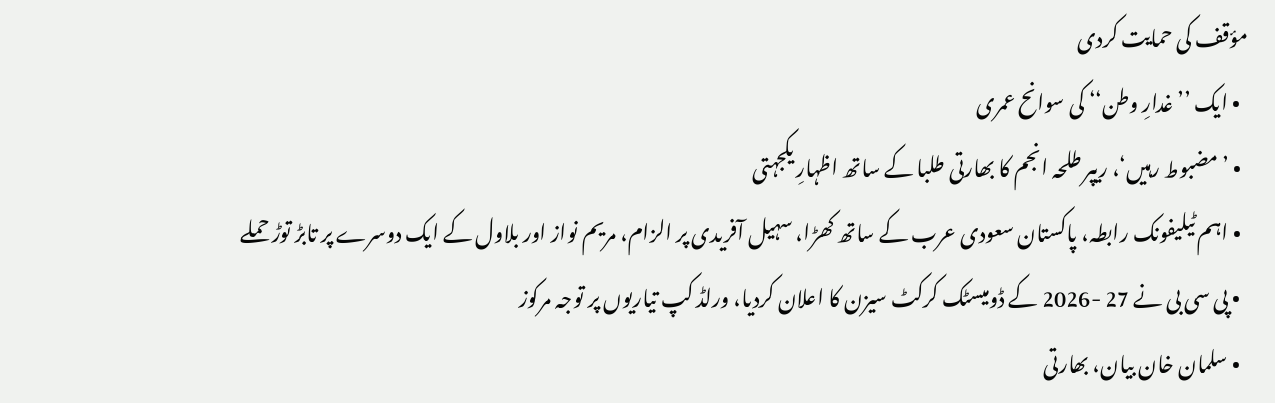مؤقف کی حمایت کردی
  • ایک ’’غدارِ وطن‘‘ کی سوانح عمری
  • ’مضبوط رہیں‘، ریپر طلحہ انجم کا بھارتی طلبا کے ساتھ اظہارِ یکجہتی
  • اہم ٹیلیفونک رابطہ، پاکستان سعودی عرب کے ساتھ کھڑا، سہیل آفریدی پر الزام، مریم نواز اور بلاول کے ایک دوسرے پر تابڑ توڑ حملے
  • پی سی بی نے 27 -2026 کے ڈومیسٹک کرکٹ سیزن کا اعلان کردیا، ورلڈ کپ تیاریوں پر توجہ مرکوز
  • سلمان خان بیان، بھارتی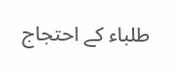طلباء کے احتجاج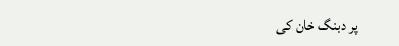پر دبنگ خان کی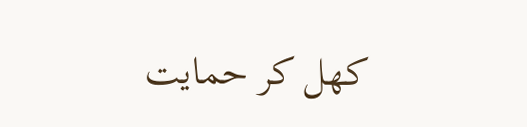کھل کر حمایت